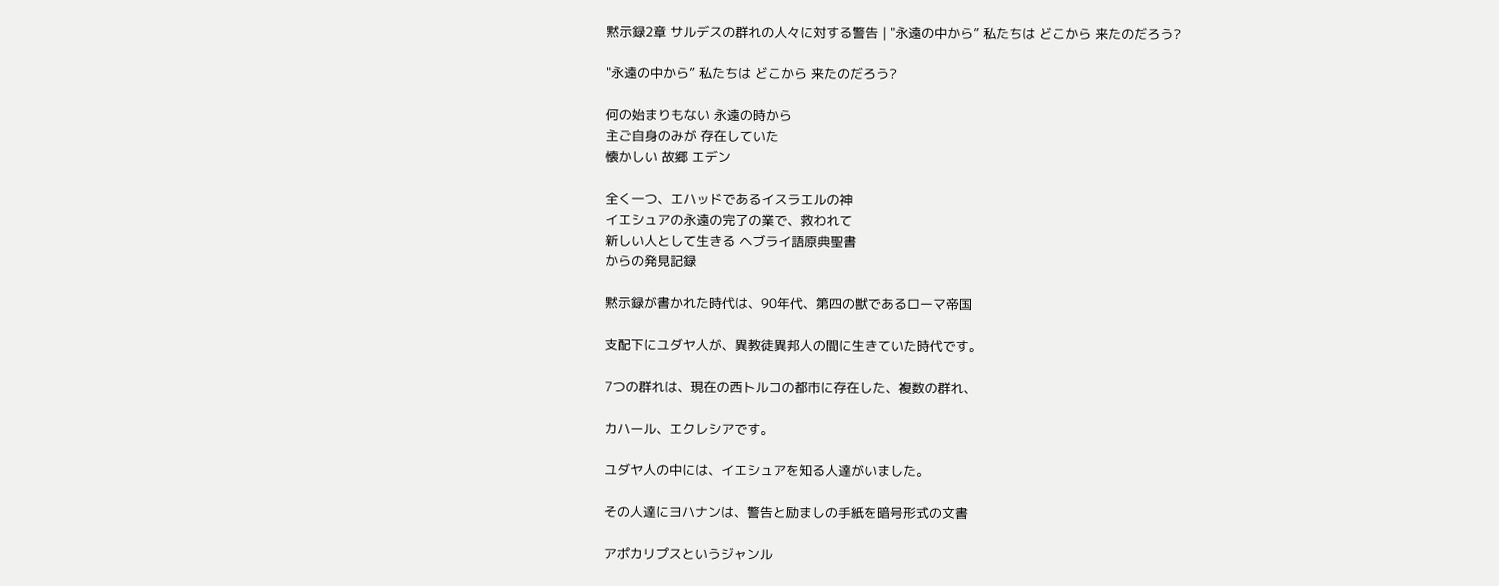黙示録2章 サルデスの群れの人々に対する警告 | "永遠の中から” 私たちは どこから 来たのだろう?

"永遠の中から” 私たちは どこから 来たのだろう?

何の始まりもない 永遠の時から
主ご自身のみが 存在していた
懐かしい 故郷 エデン

全く一つ、エハッドであるイスラエルの神
イエシュアの永遠の完了の業で、救われて
新しい人として生きる ヘブライ語原典聖書
からの発見記録

黙示録が書かれた時代は、90年代、第四の獣であるローマ帝国

支配下にユダヤ人が、異教徒異邦人の間に生きていた時代です。

7つの群れは、現在の西トルコの都市に存在した、複数の群れ、

カハール、エクレシアです。

ユダヤ人の中には、イエシュアを知る人達がいました。

その人達にヨハナンは、警告と励ましの手紙を暗号形式の文書

アポカリプスというジャンル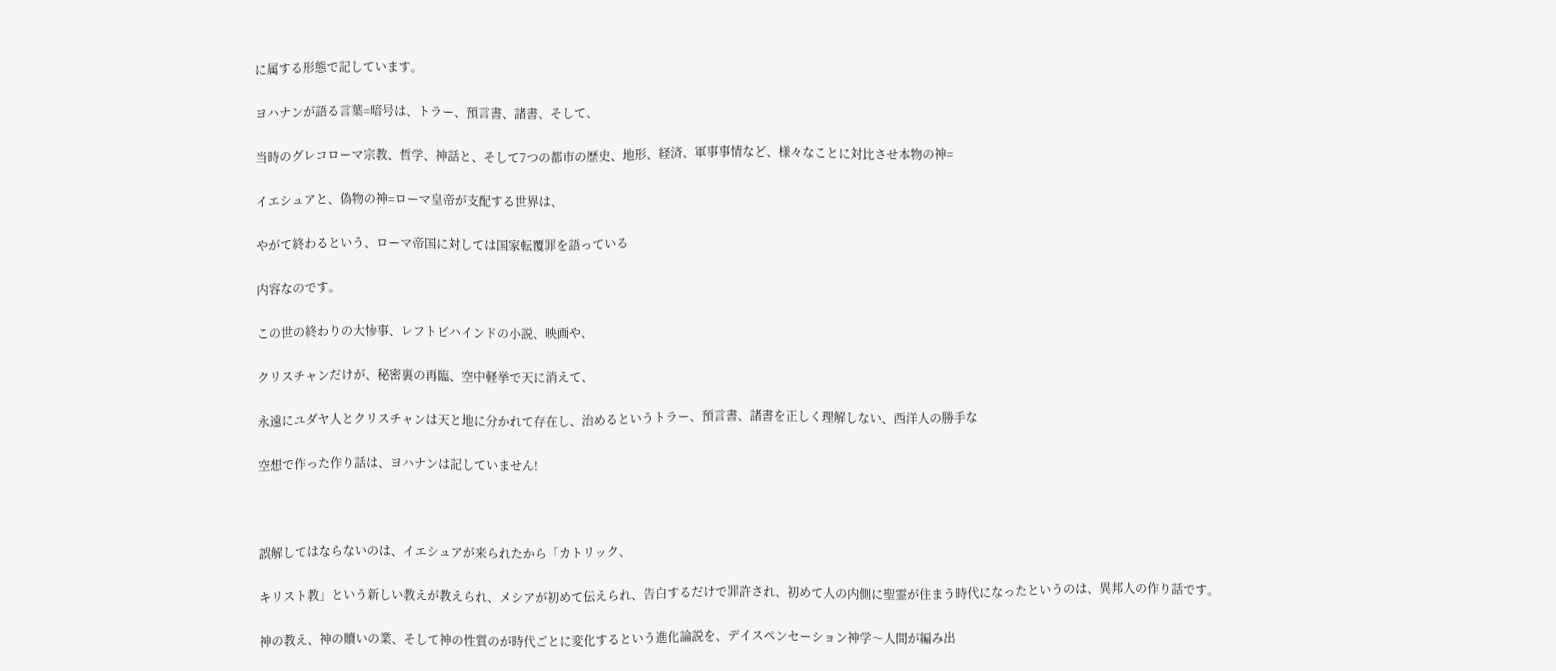に属する形態で記しています。

ヨハナンが語る言葉=暗号は、トラー、預言書、諸書、そして、

当時のグレコローマ宗教、哲学、神話と、そして7つの都市の歴史、地形、経済、軍事事情など、様々なことに対比させ本物の神=

イエシュアと、偽物の神=ローマ皇帝が支配する世界は、

やがて終わるという、ローマ帝国に対しては国家転覆罪を語っている

内容なのです。

この世の終わりの大惨事、レフトビハインドの小説、映画や、

クリスチャンだけが、秘密裏の再臨、空中軽挙で天に消えて、

永遠にユダヤ人とクリスチャンは天と地に分かれて存在し、治めるというトラー、預言書、諸書を正しく理解しない、西洋人の勝手な

空想で作った作り話は、ヨハナンは記していません!



誤解してはならないのは、イエシュアが来られたから「カトリック、

キリスト教」という新しい教えが教えられ、メシアが初めて伝えられ、告白するだけで罪許され、初めて人の内側に聖霊が住まう時代になったというのは、異邦人の作り話です。

神の教え、神の贖いの業、そして神の性質のが時代ごとに変化するという進化論説を、デイスペンセーション神学〜人間が編み出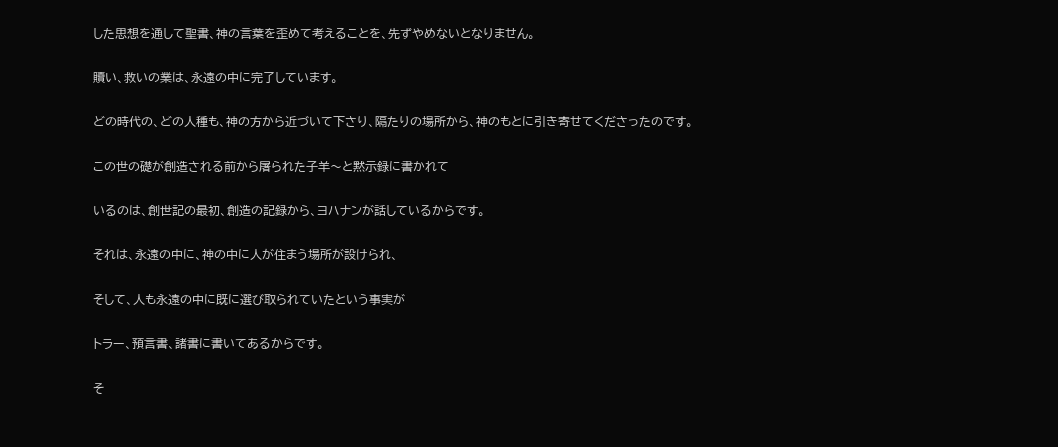した思想を通して聖書、神の言葉を歪めて考えることを、先ずやめないとなりません。

贖い、救いの業は、永遠の中に完了しています。

どの時代の、どの人種も、神の方から近づいて下さり、隔たりの場所から、神のもとに引き寄せてくださったのです。

この世の礎が創造される前から屠られた子羊〜と黙示録に書かれて

いるのは、創世記の最初、創造の記録から、ヨハナンが話しているからです。

それは、永遠の中に、神の中に人が住まう場所が設けられ、

そして、人も永遠の中に既に選び取られていたという事実が

トラー、預言書、諸書に書いてあるからです。

そ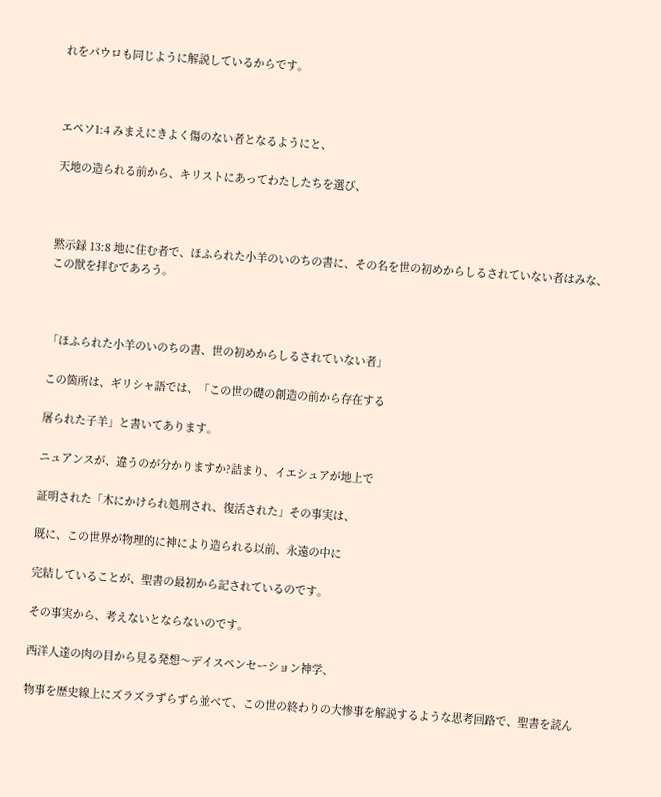れをパウロも同じように解説しているからです。



エペソ1:4 みまえにきよく傷のない者となるようにと、

天地の造られる前から、キリストにあってわたしたちを選び、



黙示録 13:8 地に住む者で、ほふられた小羊のいのちの書に、その名を世の初めからしるされていない者はみな、この獣を拝むであろう。



「ほふられた小羊のいのちの書、世の初めからしるされていない者」

この箇所は、ギリシャ語では、「この世の礎の創造の前から存在する

屠られた子羊」と書いてあります。

ニュアンスが、違うのが分かりますか?詰まり、イエシュアが地上で

証明された「木にかけられ処刑され、復活された」その事実は、

既に、この世界が物理的に神により造られる以前、永遠の中に

完結していることが、聖書の最初から記されているのです。

その事実から、考えないとならないのです。

西洋人達の肉の目から見る発想〜デイスペンセーション神学、

物事を歴史線上にズラズラずらずら並べて、この世の終わりの大惨事を解説するような思考回路で、聖書を読ん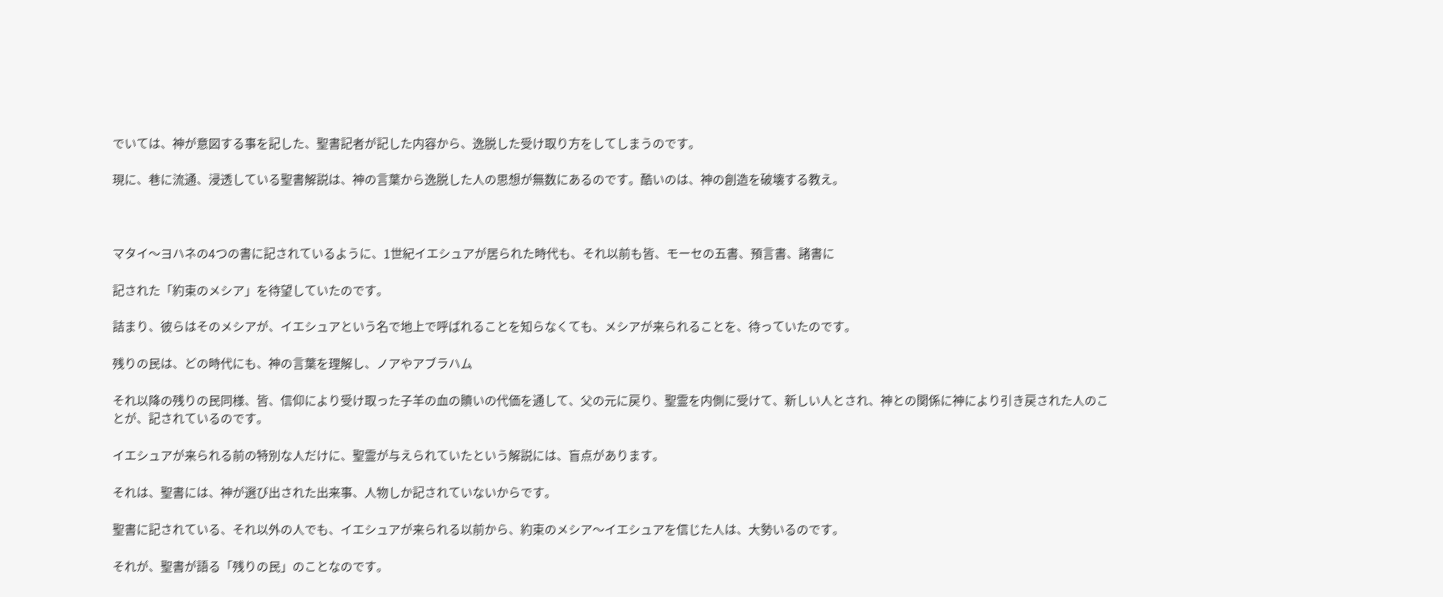でいては、神が意図する事を記した、聖書記者が記した内容から、逸脱した受け取り方をしてしまうのです。

現に、巷に流通、浸透している聖書解説は、神の言葉から逸脱した人の思想が無数にあるのです。酷いのは、神の創造を破壊する教え。



マタイ〜ヨハネの4つの書に記されているように、1世紀イエシュアが居られた時代も、それ以前も皆、モーセの五書、預言書、諸書に

記された「約束のメシア」を待望していたのです。

詰まり、彼らはそのメシアが、イエシュアという名で地上で呼ばれることを知らなくても、メシアが来られることを、待っていたのです。

残りの民は、どの時代にも、神の言葉を理解し、ノアやアブラハム

それ以降の残りの民同様、皆、信仰により受け取った子羊の血の贖いの代価を通して、父の元に戻り、聖霊を内側に受けて、新しい人とされ、神との関係に神により引き戻された人のことが、記されているのです。

イエシュアが来られる前の特別な人だけに、聖霊が与えられていたという解説には、盲点があります。

それは、聖書には、神が選び出された出来事、人物しか記されていないからです。

聖書に記されている、それ以外の人でも、イエシュアが来られる以前から、約束のメシア〜イエシュアを信じた人は、大勢いるのです。

それが、聖書が語る「残りの民」のことなのです。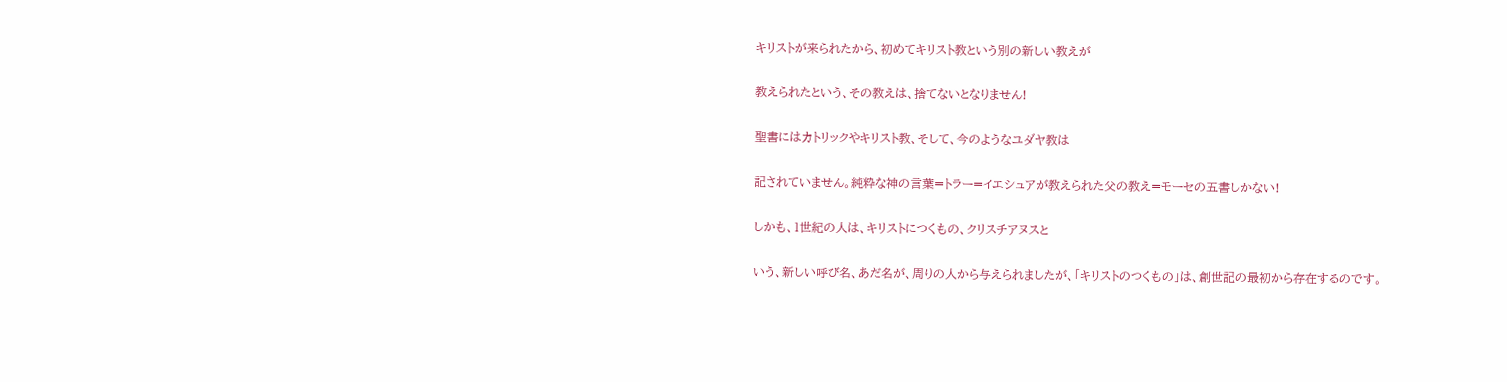キリストが来られたから、初めてキリスト教という別の新しい教えが

教えられたという、その教えは、捨てないとなりません!

聖書にはカトリックやキリスト教、そして、今のようなユダヤ教は

記されていません。純粋な神の言葉=トラー=イエシュアが教えられた父の教え=モーセの五書しかない!

しかも、1世紀の人は、キリストにつくもの、クリスチアヌスと

いう、新しい呼び名、あだ名が、周りの人から与えられましたが、「キリストのつくもの」は、創世記の最初から存在するのです。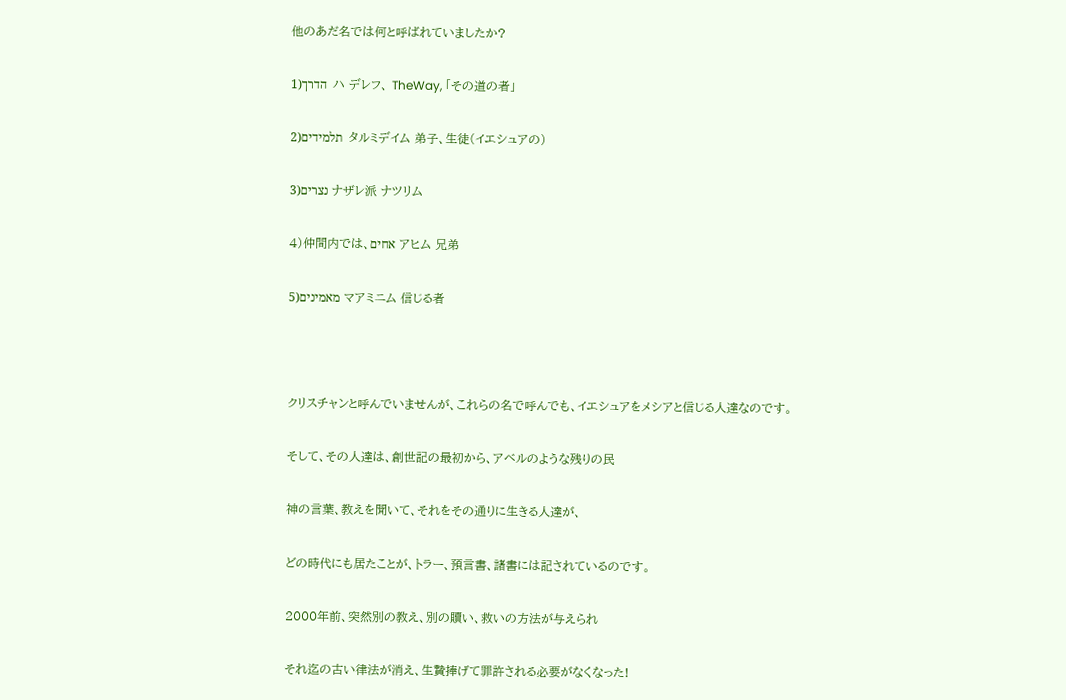他のあだ名では何と呼ばれていましたか?

1)הדרך  ハ デレフ、 TheWay, 「その道の者」

2)תלמידים  タルミデイム 弟子、生徒(イエシュアの)

3)נצרים ナザレ派 ナツリム

4)仲間内では、אחים アヒム 兄弟

5)מאמינים マアミニム 信じる者



クリスチャンと呼んでいませんが、これらの名で呼んでも、イエシュアをメシアと信じる人達なのです。

そして、その人達は、創世記の最初から、アベルのような残りの民

神の言葉、教えを聞いて、それをその通りに生きる人達が、

どの時代にも居たことが、トラー、預言書、諸書には記されているのです。

2000年前、突然別の教え、別の贖い、救いの方法が与えられ

それ迄の古い律法が消え、生贄捧げて罪許される必要がなくなった!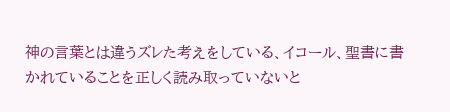神の言葉とは違うズレた考えをしている、イコール、聖書に書かれていることを正しく読み取っていないと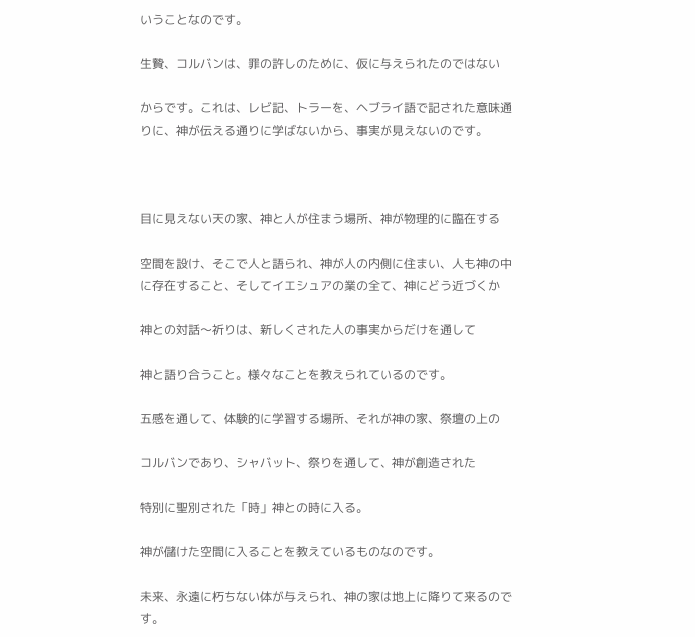いうことなのです。

生贄、コルバンは、罪の許しのために、仮に与えられたのではない

からです。これは、レビ記、トラーを、ヘブライ語で記された意味通りに、神が伝える通りに学ばないから、事実が見えないのです。



目に見えない天の家、神と人が住まう場所、神が物理的に臨在する

空間を設け、そこで人と語られ、神が人の内側に住まい、人も神の中に存在すること、そしてイエシュアの業の全て、神にどう近づくか

神との対話〜祈りは、新しくされた人の事実からだけを通して

神と語り合うこと。様々なことを教えられているのです。

五感を通して、体験的に学習する場所、それが神の家、祭壇の上の

コルバンであり、シャバット、祭りを通して、神が創造された

特別に聖別された「時」神との時に入る。

神が儲けた空間に入ることを教えているものなのです。

未来、永遠に朽ちない体が与えられ、神の家は地上に降りて来るのです。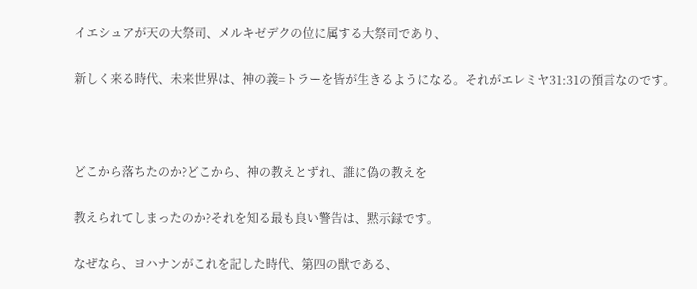イエシュアが天の大祭司、メルキゼデクの位に属する大祭司であり、

新しく来る時代、未来世界は、神の義=トラーを皆が生きるようになる。それがエレミヤ31:31の預言なのです。



どこから落ちたのか?どこから、神の教えとずれ、誰に偽の教えを

教えられてしまったのか?それを知る最も良い警告は、黙示録です。

なぜなら、ヨハナンがこれを記した時代、第四の獣である、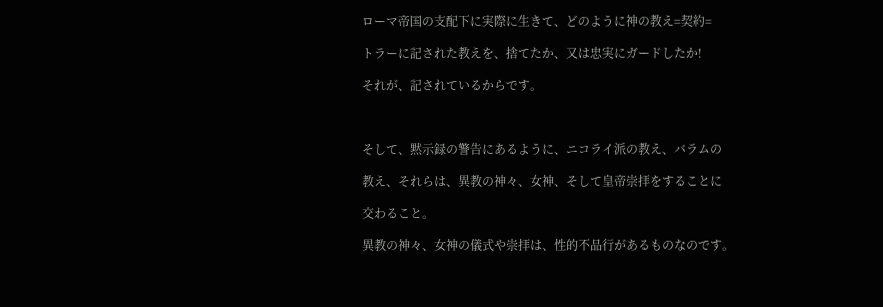ローマ帝国の支配下に実際に生きて、どのように神の教え=契約=

トラーに記された教えを、捨てたか、又は忠実にガードしたか!

それが、記されているからです。



そして、黙示録の警告にあるように、ニコライ派の教え、バラムの

教え、それらは、異教の神々、女神、そして皇帝崇拝をすることに

交わること。

異教の神々、女神の儀式や崇拝は、性的不品行があるものなのです。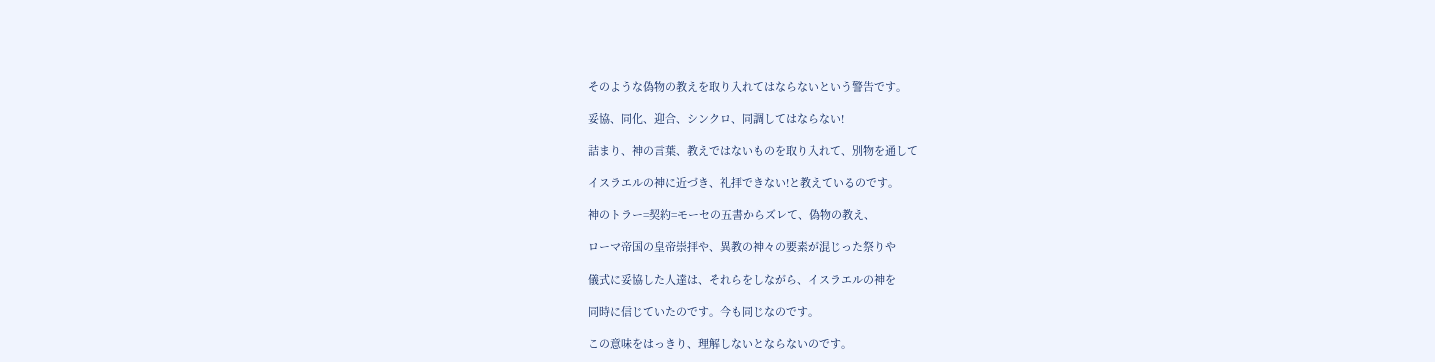そのような偽物の教えを取り入れてはならないという警告です。

妥協、同化、迎合、シンクロ、同調してはならない!

詰まり、神の言葉、教えではないものを取り入れて、別物を通して

イスラエルの神に近づき、礼拝できない!と教えているのです。

神のトラー=契約=モーセの五書からズレて、偽物の教え、

ローマ帝国の皇帝崇拝や、異教の神々の要素が混じった祭りや

儀式に妥協した人達は、それらをしながら、イスラエルの神を

同時に信じていたのです。今も同じなのです。

この意味をはっきり、理解しないとならないのです。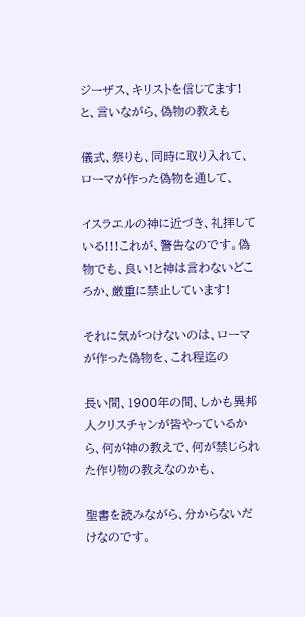ジーザス、キリストを信じてます!と、言いながら、偽物の教えも

儀式、祭りも、同時に取り入れて、ローマが作った偽物を通して、

イスラエルの神に近づき、礼拝している!!!これが、警告なのです。偽物でも、良い!と神は言わないどころか、厳重に禁止しています!

それに気がつけないのは、ローマが作った偽物を、これ程迄の

長い間、1900年の間、しかも異邦人クリスチャンが皆やっているから、何が神の教えで、何が禁じられた作り物の教えなのかも、

聖書を読みながら、分からないだけなのです。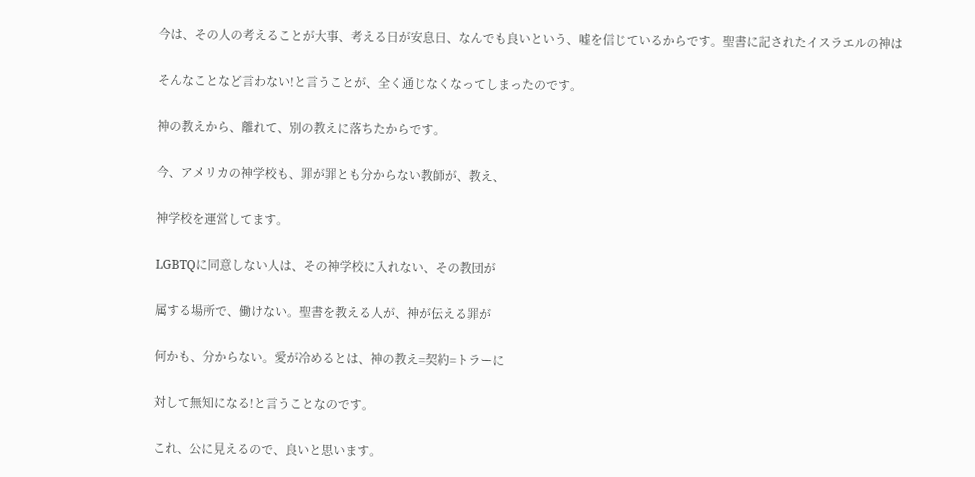今は、その人の考えることが大事、考える日が安息日、なんでも良いという、嘘を信じているからです。聖書に記されたイスラエルの神は

そんなことなど言わない!と言うことが、全く通じなくなってしまったのです。

神の教えから、離れて、別の教えに落ちたからです。

今、アメリカの神学校も、罪が罪とも分からない教師が、教え、

神学校を運営してます。

LGBTQに同意しない人は、その神学校に入れない、その教団が

属する場所で、働けない。聖書を教える人が、神が伝える罪が

何かも、分からない。愛が冷めるとは、神の教え=契約=トラーに

対して無知になる!と言うことなのです。

これ、公に見えるので、良いと思います。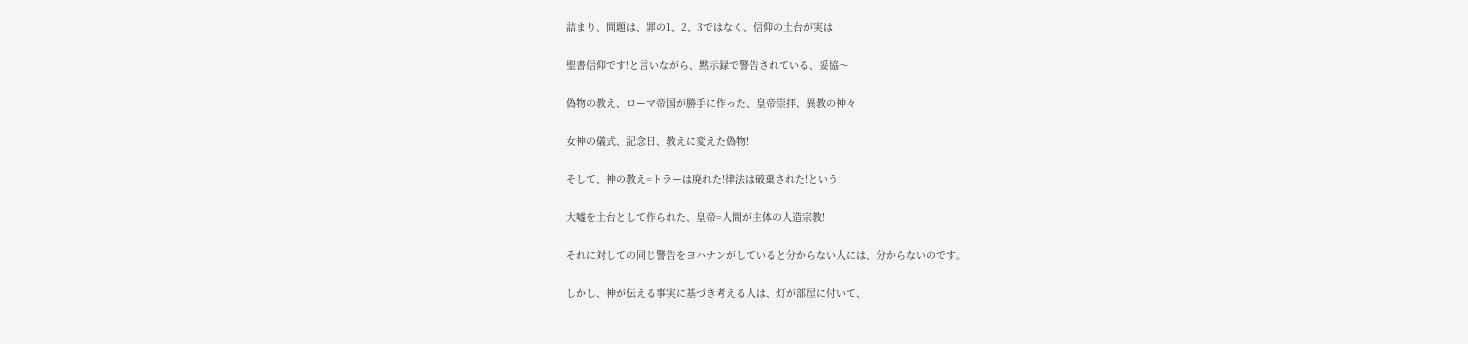詰まり、問題は、罪の1、2、3ではなく、信仰の土台が実は

聖書信仰です!と言いながら、黙示録で警告されている、妥協〜

偽物の教え、ローマ帝国が勝手に作った、皇帝崇拝、異教の神々

女神の儀式、記念日、教えに変えた偽物!

そして、神の教え=トラーは廃れた!律法は破棄された!という

大嘘を土台として作られた、皇帝=人間が主体の人造宗教!

それに対しての同じ警告をヨハナンがしていると分からない人には、分からないのです。

しかし、神が伝える事実に基づき考える人は、灯が部屋に付いて、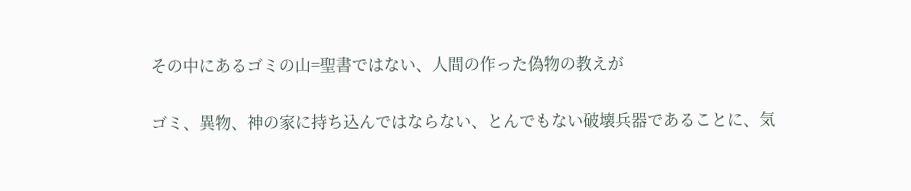その中にあるゴミの山=聖書ではない、人間の作った偽物の教えが

ゴミ、異物、神の家に持ち込んではならない、とんでもない破壊兵器であることに、気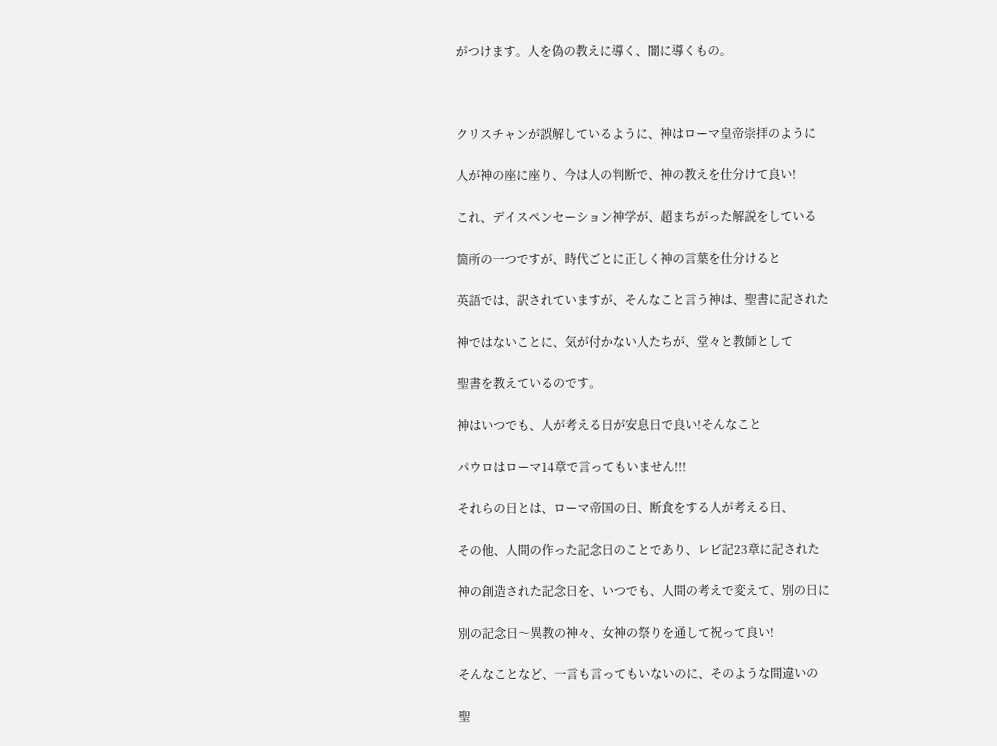がつけます。人を偽の教えに導く、闇に導くもの。



クリスチャンが誤解しているように、神はローマ皇帝崇拝のように

人が神の座に座り、今は人の判断で、神の教えを仕分けて良い!

これ、デイスペンセーション神学が、超まちがった解説をしている

箇所の一つですが、時代ごとに正しく神の言葉を仕分けると

英語では、訳されていますが、そんなこと言う神は、聖書に記された

神ではないことに、気が付かない人たちが、堂々と教師として

聖書を教えているのです。

神はいつでも、人が考える日が安息日で良い!そんなこと

パウロはローマ14章で言ってもいません!!!

それらの日とは、ローマ帝国の日、断食をする人が考える日、

その他、人間の作った記念日のことであり、レビ記23章に記された

神の創造された記念日を、いつでも、人間の考えで変えて、別の日に

別の記念日〜異教の神々、女神の祭りを通して祝って良い!

そんなことなど、一言も言ってもいないのに、そのような間違いの

聖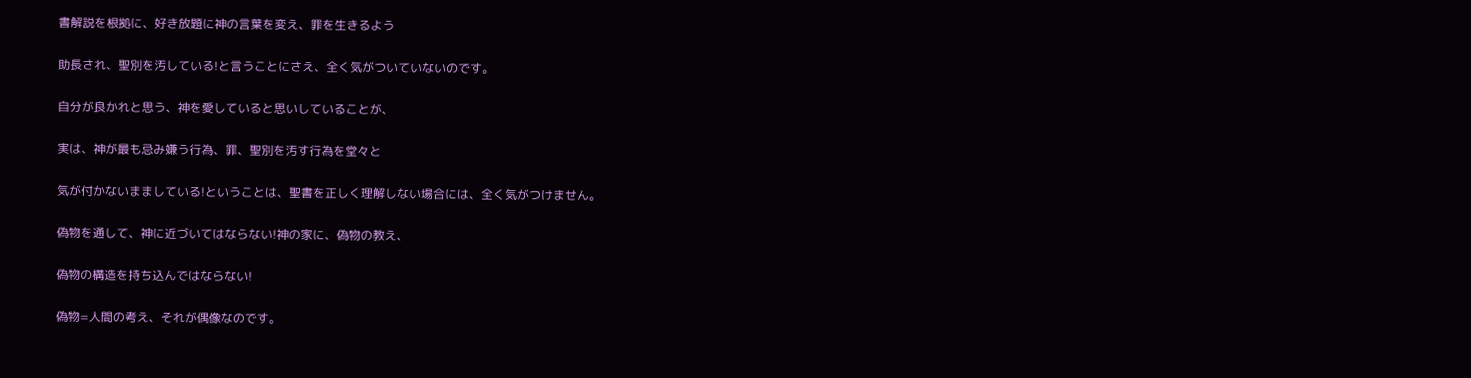書解説を根拠に、好き放題に神の言葉を変え、罪を生きるよう

助長され、聖別を汚している!と言うことにさえ、全く気がついていないのです。

自分が良かれと思う、神を愛していると思いしていることが、

実は、神が最も忌み嫌う行為、罪、聖別を汚す行為を堂々と

気が付かないまましている!ということは、聖書を正しく理解しない場合には、全く気がつけません。

偽物を通して、神に近づいてはならない!神の家に、偽物の教え、

偽物の構造を持ち込んではならない!

偽物=人間の考え、それが偶像なのです。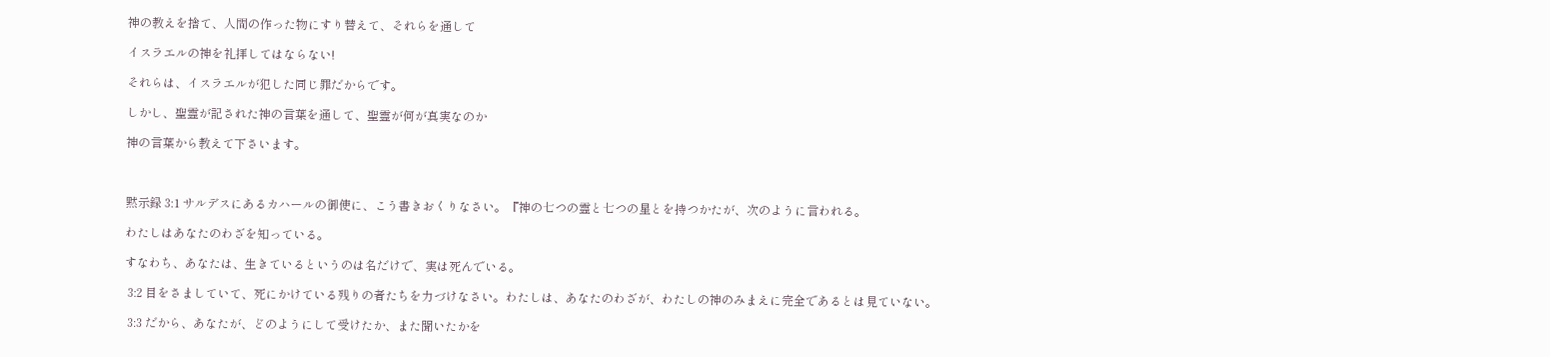神の教えを捨て、人間の作った物にすり替えて、それらを通して

イスラエルの神を礼拝してはならない!

それらは、イスラエルが犯した同じ罪だからです。

しかし、聖霊が記された神の言葉を通して、聖霊が何が真実なのか

神の言葉から教えて下さいます。



黙示録 3:1 サルデスにあるカハールの御使に、こう書きおくりなさい。『神の七つの霊と七つの星とを持つかたが、次のように言われる。

わたしはあなたのわざを知っている。

すなわち、あなたは、生きているというのは名だけで、実は死んでいる。

 3:2 目をさましていて、死にかけている残りの者たちを力づけなさい。わたしは、あなたのわざが、わたしの神のみまえに完全であるとは見ていない。

 3:3 だから、あなたが、どのようにして受けたか、また聞いたかを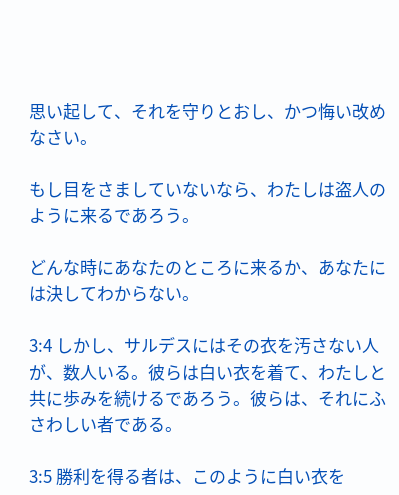思い起して、それを守りとおし、かつ悔い改めなさい。

もし目をさましていないなら、わたしは盗人のように来るであろう。

どんな時にあなたのところに来るか、あなたには決してわからない。

3:4 しかし、サルデスにはその衣を汚さない人が、数人いる。彼らは白い衣を着て、わたしと共に歩みを続けるであろう。彼らは、それにふさわしい者である。

3:5 勝利を得る者は、このように白い衣を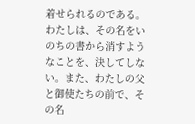着せられるのである。わたしは、その名をいのちの書から消すようなことを、決してしない。また、わたしの父と御使たちの前で、その名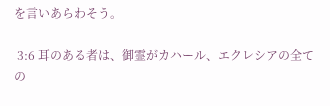を言いあらわそう。

 3:6 耳のある者は、御霊がカハール、エクレシアの全ての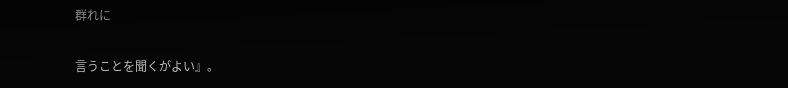群れに

言うことを聞くがよい』。